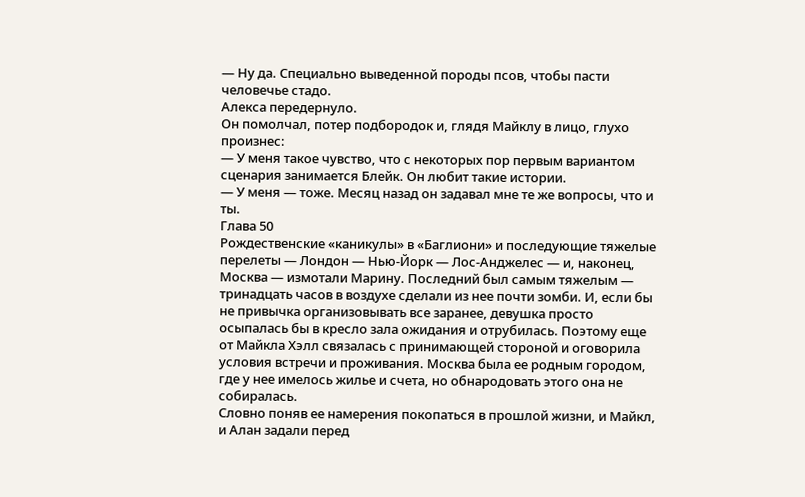— Ну да. Специально выведенной породы псов, чтобы пасти человечье стадо.
Алекса передернуло.
Он помолчал, потер подбородок и, глядя Майклу в лицо, глухо произнес:
— У меня такое чувство, что с некоторых пор первым вариантом сценария занимается Блейк. Он любит такие истории.
— У меня — тоже. Месяц назад он задавал мне те же вопросы, что и ты.
Глава 50
Рождественские «каникулы» в «Баглиони» и последующие тяжелые перелеты — Лондон — Нью-Йорк — Лос-Анджелес — и, наконец, Москва — измотали Марину. Последний был самым тяжелым — тринадцать часов в воздухе сделали из нее почти зомби. И, если бы не привычка организовывать все заранее, девушка просто осыпалась бы в кресло зала ожидания и отрубилась. Поэтому еще от Майкла Хэлл связалась с принимающей стороной и оговорила условия встречи и проживания. Москва была ее родным городом, где у нее имелось жилье и счета, но обнародовать этого она не собиралась.
Словно поняв ее намерения покопаться в прошлой жизни, и Майкл, и Алан задали перед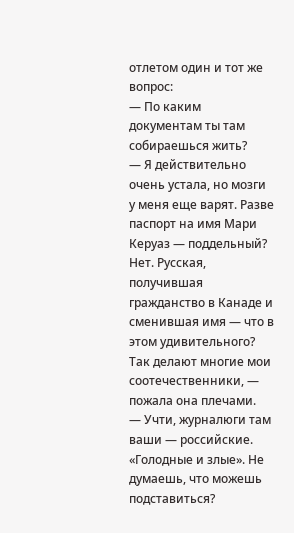отлетом один и тот же вопрос:
— По каким документам ты там собираешься жить?
— Я действительно очень устала, но мозги у меня еще варят. Разве паспорт на имя Мари Керуаз — поддельный? Нет. Русская, получившая гражданство в Канаде и сменившая имя — что в этом удивительного? Так делают многие мои соотечественники, — пожала она плечами.
— Учти, журналюги там ваши — российские. «Голодные и злые». Не думаешь, что можешь подставиться?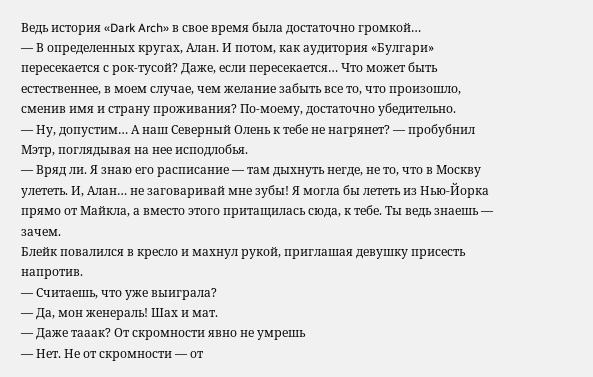Ведь история «Dark Arch» в свое время была достаточно громкой…
— В определенных кругах, Алан. И потом, как аудитория «Булгари» пересекается с рок-тусой? Даже, если пересекается… Что может быть естественнее, в моем случае, чем желание забыть все то, что произошло, сменив имя и страну проживания? По-моему, достаточно убедительно.
— Ну, допустим… А наш Северный Олень к тебе не нагрянет? — пробубнил Мэтр, поглядывая на нее исподлобья.
— Вряд ли. Я знаю его расписание — там дыхнуть негде, не то, что в Москву улететь. И, Алан… не заговаривай мне зубы! Я могла бы лететь из Нью-Йорка прямо от Майкла, а вместо этого притащилась сюда, к тебе. Ты ведь знаешь — зачем.
Блейк повалился в кресло и махнул рукой, приглашая девушку присесть напротив.
— Считаешь, что уже выиграла?
— Да, мон женераль! Шах и мат.
— Даже тааак? От скромности явно не умрешь
— Нет. Не от скромности — от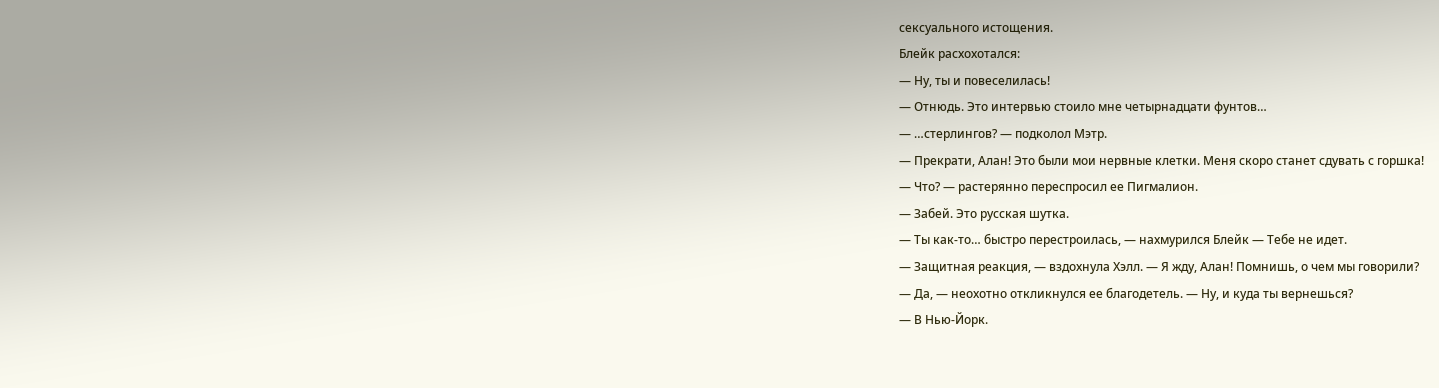сексуального истощения.
Блейк расхохотался:
— Ну, ты и повеселилась!
— Отнюдь. Это интервью стоило мне четырнадцати фунтов…
— …стерлингов? — подколол Мэтр.
— Прекрати, Алан! Это были мои нервные клетки. Меня скоро станет сдувать с горшка!
— Что? — растерянно переспросил ее Пигмалион.
— Забей. Это русская шутка.
— Ты как-то… быстро перестроилась, — нахмурился Блейк — Тебе не идет.
— Защитная реакция, — вздохнула Хэлл. — Я жду, Алан! Помнишь, о чем мы говорили?
— Да, — неохотно откликнулся ее благодетель. — Ну, и куда ты вернешься?
— В Нью-Йорк.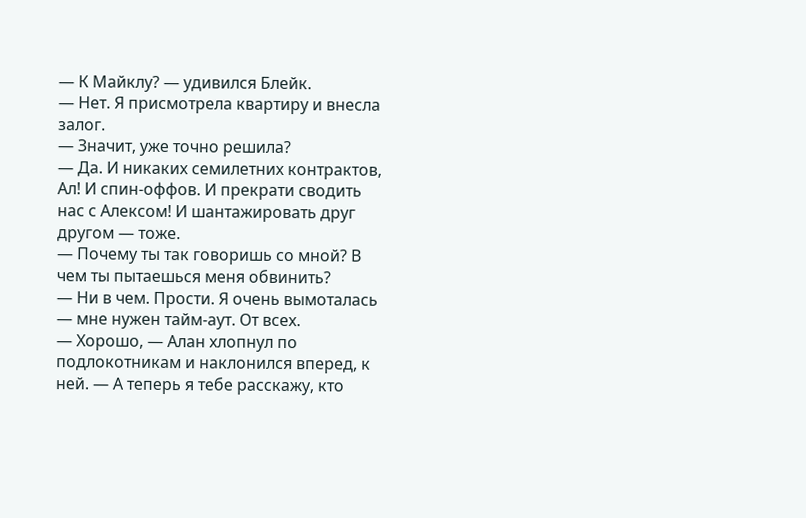— К Майклу? — удивился Блейк.
— Нет. Я присмотрела квартиру и внесла залог.
— Значит, уже точно решила?
— Да. И никаких семилетних контрактов, Ал! И спин-оффов. И прекрати сводить нас с Алексом! И шантажировать друг другом — тоже.
— Почему ты так говоришь со мной? В чем ты пытаешься меня обвинить?
— Ни в чем. Прости. Я очень вымоталась — мне нужен тайм-аут. От всех.
— Хорошо, — Алан хлопнул по подлокотникам и наклонился вперед, к ней. — А теперь я тебе расскажу, кто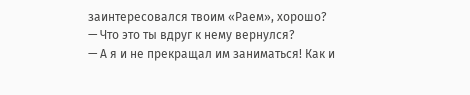заинтересовался твоим «Раем», хорошо?
— Что это ты вдруг к нему вернулся?
— А я и не прекращал им заниматься! Как и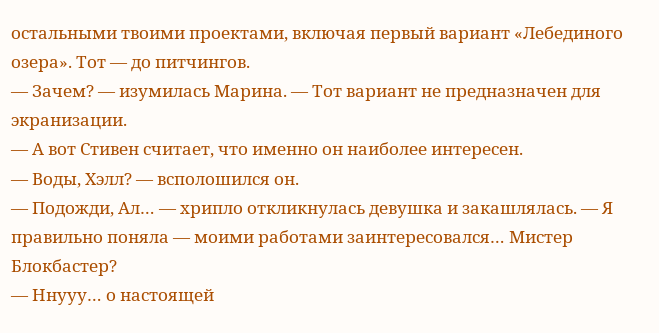остальными твоими проектами, включая первый вариант «Лебединого озера». Тот — до питчингов.
— Зачем? — изумилась Марина. — Тот вариант не предназначен для экранизации.
— А вот Стивен считает, что именно он наиболее интересен.
— Воды, Хэлл? — всполошился он.
— Подожди, Ал… — хрипло откликнулась девушка и закашлялась. — Я правильно поняла — моими работами заинтересовался… Мистер Блокбастер?
— Ннууу… о настоящей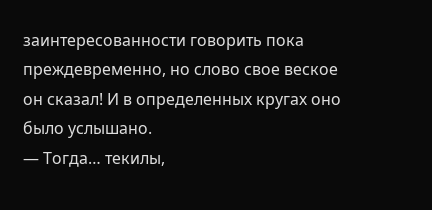заинтересованности говорить пока преждевременно, но слово свое веское он сказал! И в определенных кругах оно было услышано.
— Тогда… текилы,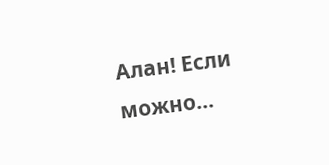Алан! Если можно…